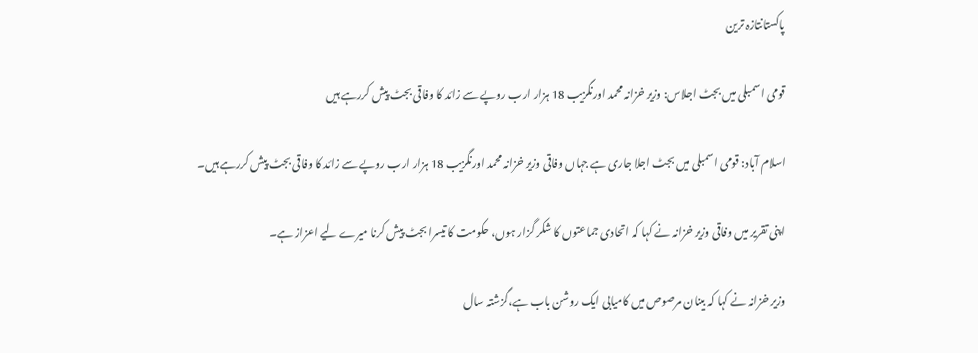پاکستانتازہ ترین

قومی اسمبلی میں بجٹ اجلاس: وزیر خزانہ محمد اورنگزیب 18 ہزار ارب روپے سے زائد کا وفاقی بجٹ پیش کررہے ہیں

اسلام آباد: قومی اسمبلی میں بجٹ اجلا جاری ہے جہاں وفاقی وزیر خزانہ محمد اورنگزیب 18 ہزار ارب روپے سے زائد کا وفاقی بجٹ پیش کررہے ہیں۔

اپنی تقریر میں وفاقی وزیر خزانہ نے کہا کہ اتحادی جماعتوں کا شکر گزار ہوں، حکومت کا تیسرا بجٹ پیش کرنا میرے لیے اعزاز ہے۔

وزیر خزانہ نے کہا کہ بینان مرصوص میں کامیابی ایک روشن باب ہے،گزشتہ سال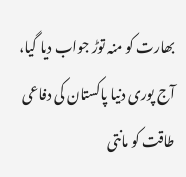بھارت کو منہ توڑ جواب دیا گیا، آج پوری دنیا پاکستان کی دفاعی طاقت کو مانتی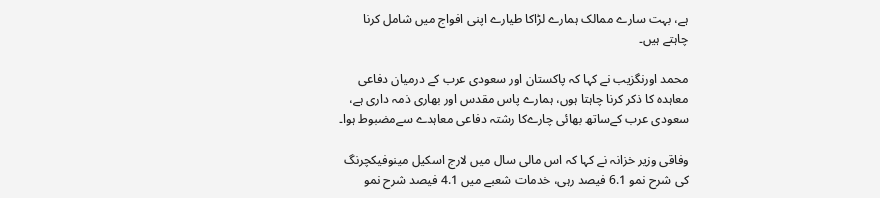ہے، بہت سارے ممالک ہمارے لڑاکا طیارے اپنی افواج میں شامل کرنا چاہتے ہیں۔

محمد اورنگزیب نے کہا کہ پاکستان اور سعودی عرب کے درمیان دفاعی معاہدہ کا ذکر کرنا چاہتا ہوں، ہمارے پاس مقدس اور بھاری ذمہ داری ہے، سعودی عرب کےساتھ بھائی چارےکا رشتہ دفاعی معاہدے سےمضبوط ہوا۔

وفاقی وزیر خزانہ نے کہا کہ اس مالی سال میں لارج اسکیل مینوفیکچرنگ کی شرح نمو 6.1 فیصد رہی، خدمات شعبے میں 4.1 فیصد شرح نمو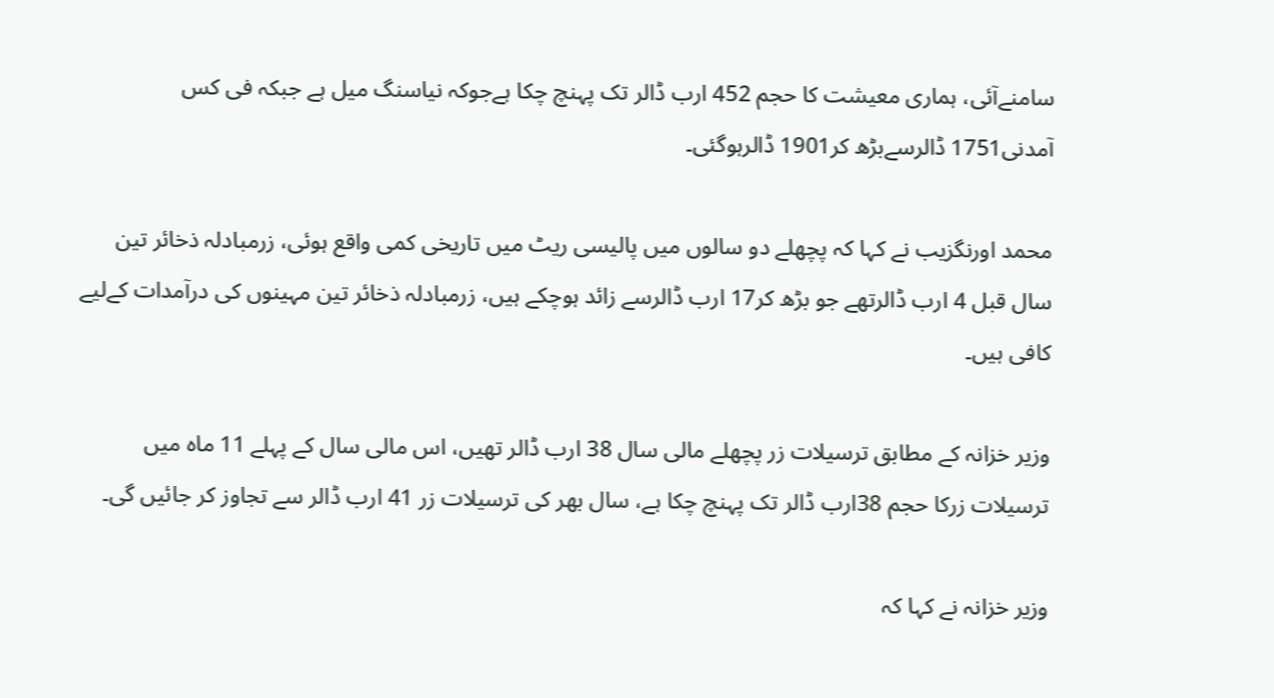سامنےآئی، ہماری معیشت کا حجم 452 ارب ڈالر تک پہنچ چکا ہےجوکہ نیاسنگ میل ہے جبکہ فی کس آمدنی1751 ڈالرسےبڑھ کر1901 ڈالرہوگئی۔

محمد اورنگزیب نے کہا کہ پچھلے دو سالوں میں پالیسی ریٹ میں تاریخی کمی واقع ہوئی، زرمبادلہ ذخائر تین سال قبل 4 ارب ڈالرتھے جو بڑھ کر17 ارب ڈالرسے زائد ہوچکے ہیں، زرمبادلہ ذخائر تین مہینوں کی درآمدات کےلیے کافی ہیں۔

وزیر خزانہ کے مطابق ترسیلات زر پچھلے مالی سال 38 ارب ڈالر تھیں، اس مالی سال کے پہلے 11 ماہ میں ترسیلات زرکا حجم 38ارب ڈالر تک پہنچ چکا ہے، سال بھر کی ترسیلات زر 41 ارب ڈالر سے تجاوز کر جائیں گی۔

وزیر خزانہ نے کہا کہ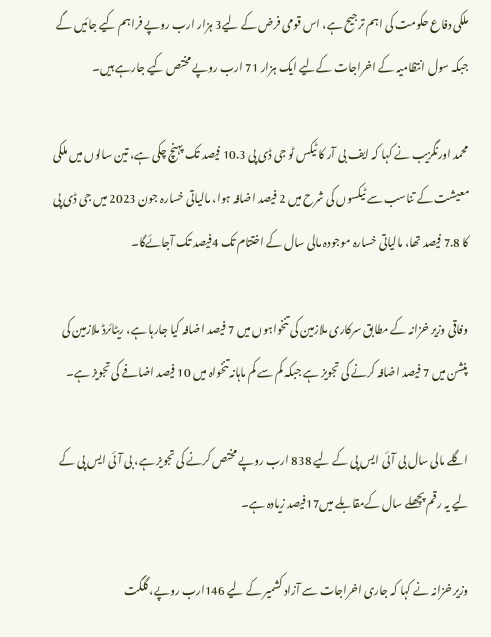ملکی دفاع حکومت کی اہم ترجیح ہے، اس قومی فرض کے لیے3 ہزار ارب روپے فراہم کیے جائیں گے جبکہ سول انتظامیہ کے اخراجات کےلیے ایک ہزار 71 ارب روپے مختص کیے جارہے ہیں۔

محمد اورنگزیب نے کہا کہ ایف بی آر کا ٹیکس ٹو جی ڈی پی 10.3 فیصد تک پہنچ چکی ہے، تین سالوں میں ملکی معیشت کے تناسب سے ٹیکسوں کی شرح میں 2 فیصد اضافہ ہوا، مالیاتی خسارہ جون 2023 میں جی ڈی پی کا 7.8 فیصد تھا، مالیاتی خسارہ موجودہ مالی سال کے اختتام تک 4فیصد تک آجائےگا۔

وفاقی وزیر خزانہ کے مطابق سرکاری ملازمین کی تنخواہوں میں 7 فیصد اضافہ کیا جارہا ہے، ریٹائرڈ ملازمین کی پنشن میں 7 فیصد اضافہ کرنے کی تجویز ہے جبکہ کم سے کم ماہانہ تنخواہ میں 10 فیصد اضافے کی تجویز ہے۔

اگلے مالی سال بی آئی ایس پی کے لیے 838 ارب روپے مختص کرنے کی تجویز ہے، بی آئی ایس پی کے لیے یہ رقم پچھلے سال کےمقابلے میں17فیصد زیادہ ہے۔

وزیر خزانہ نے کہا کہ جاری اخراجات سے آزاد کشمیر کے لیے 146ارب روپے، گلگت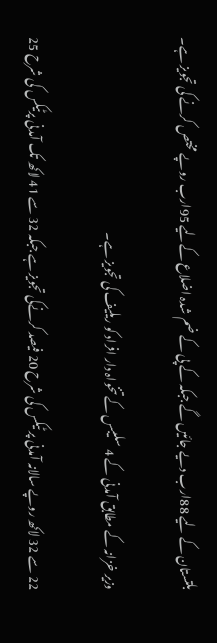بلتستان کے لیے 88ارب دیے جائیں گے جبکہ کے پی کے ضم شدہ اضلاع کےلیے 95ارب روپے مختص کرنے کی تجویز ہے۔

وزیر خزانہ کے مطابق آمدنی کے 4 سلیبس کے تنخواہ دار افراد کو ریلیف کی تجویز ہے۔

22 سے 32 لاکھ روپے سالانہ آمدنی پر ٹیکس کی شرح 20 فیصد کرنےکی تجویز ہے جبکہ 32 سے 41 لاکھ تک آمدنی پرٹیکس کی شرح 25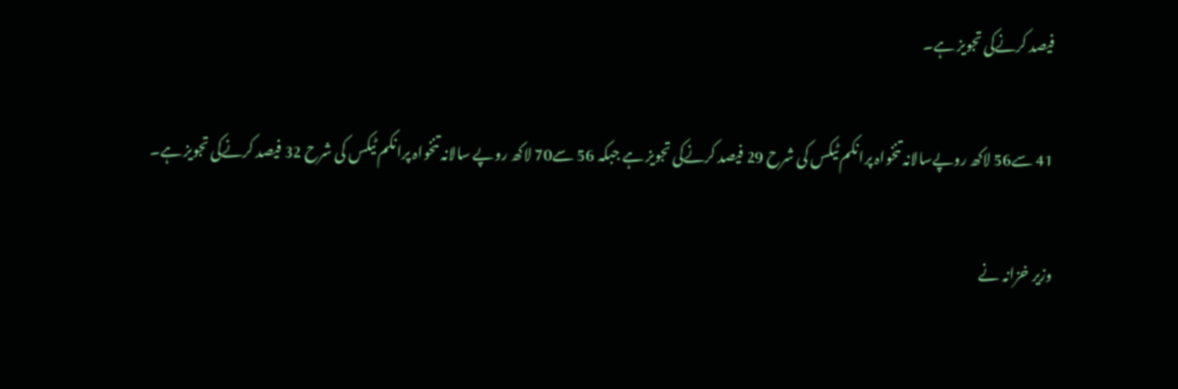فیصد کرنےکی تجویز ہے۔

41 سے56 لاکھ روپےسالانہ تنخواہ پرانکم ٹیکس کی شرح 29 فیصد کرنےکی تجویز ہے جبکہ 56 سے70 لاکھ روپے سالانہ تنخواہ پرانکم ٹیکس کی شرح 32 فیصد کرنےکی تجویز ہے۔

وزیر خزانہ نے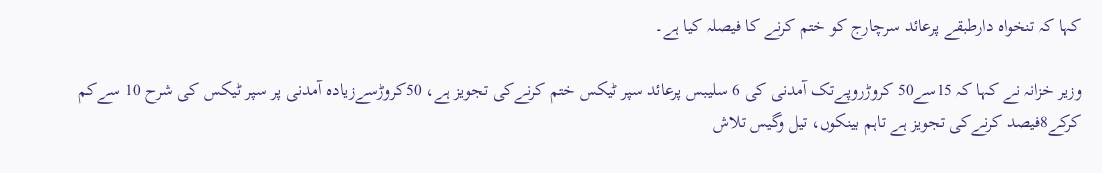کہا کہ تنخواہ دارطبقے پرعائد سرچارج کو ختم کرنے کا فیصلہ کیا ہے۔

وزیر خزانہ نے کہا کہ 15سے50 کروڑروپےتک آمدنی کی 6 سلیبس پرعائد سپر ٹیکس ختم کرنےکی تجویز ہے، 50کروڑسےزیادہ آمدنی پر سپر ٹیکس کی شرح 10 سےکم کرکے8فیصد کرنےکی تجویز ہے تاہم بینکوں، تیل وگیس تلاش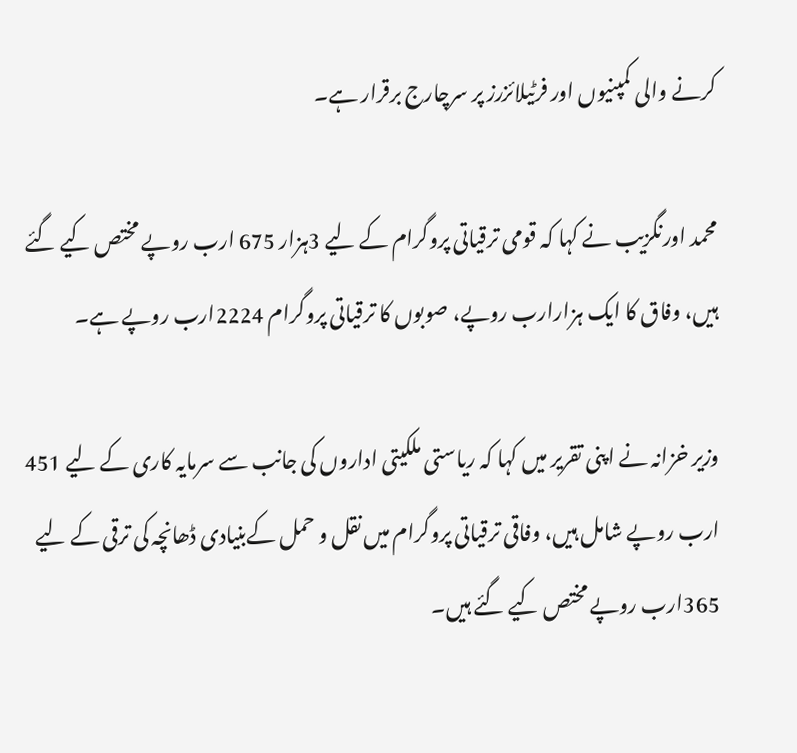کرنے والی کمپنیوں اور فرٹیلائزرز پر سرچارج برقرار ہے۔

محمد اورنگزیب نے کہا کہ قومی ترقیاتی پروگرام کے لیے 3ہزار 675 ارب روپے مختص کیے گئے ہیں، وفاق کا ایک ہزارارب روپے، صوبوں کا ترقیاتی پروگرام 2224ارب روپے ہے۔

وزیر خزانہ نے اپنی تقریر میں کہا کہ ریاستی ملکیتی اداروں کی جانب سے سرمایہ کاری کے لیے 451 ارب روپے شامل ہیں، وفاقی ترقیاتی پروگرام میں نقل و حمل کےبنیادی ڈھانچہ کی ترقی کے لیے 365ارب روپے مختص کیے گئے ہیں۔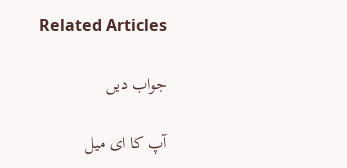Related Articles

جواب دیں

آپ کا ای میل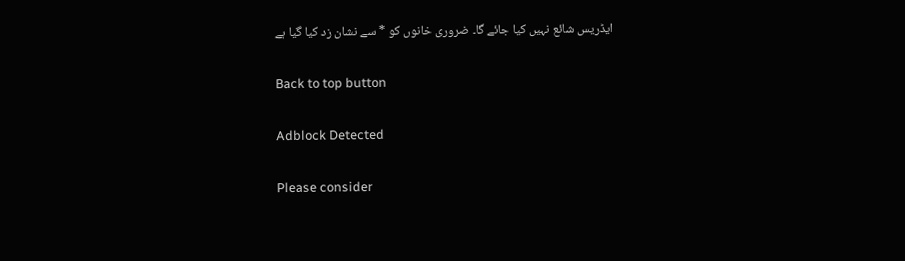ایڈریس شائع نہیں کیا جائے گا۔ ضروری خانوں کو * سے نشان زد کیا گیا ہے

Back to top button

Adblock Detected

Please consider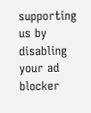supporting us by disabling your ad blocker